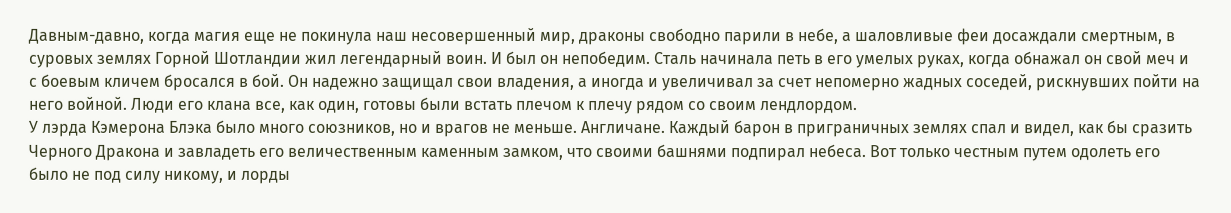Давным-давно, когда магия еще не покинула наш несовершенный мир, драконы свободно парили в небе, а шаловливые феи досаждали смертным, в суровых землях Горной Шотландии жил легендарный воин. И был он непобедим. Сталь начинала петь в его умелых руках, когда обнажал он свой меч и с боевым кличем бросался в бой. Он надежно защищал свои владения, а иногда и увеличивал за счет непомерно жадных соседей, рискнувших пойти на него войной. Люди его клана все, как один, готовы были встать плечом к плечу рядом со своим лендлордом.
У лэрда Кэмерона Блэка было много союзников, но и врагов не меньше. Англичане. Каждый барон в приграничных землях спал и видел, как бы сразить Черного Дракона и завладеть его величественным каменным замком, что своими башнями подпирал небеса. Вот только честным путем одолеть его было не под силу никому, и лорды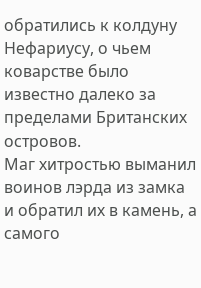обратились к колдуну Нефариусу, о чьем коварстве было известно далеко за пределами Британских островов.
Маг хитростью выманил воинов лэрда из замка и обратил их в камень, а самого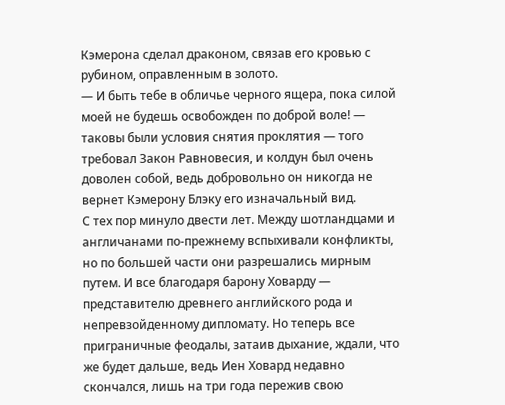Кэмерона сделал драконом, связав его кровью с рубином, оправленным в золото.
— И быть тебе в обличье черного ящера, пока силой моей не будешь освобожден по доброй воле! — таковы были условия снятия проклятия — того требовал Закон Равновесия, и колдун был очень доволен собой, ведь добровольно он никогда не вернет Кэмерону Блэку его изначальный вид.
С тех пор минуло двести лет. Между шотландцами и англичанами по-прежнему вспыхивали конфликты, но по большей части они разрешались мирным путем. И все благодаря барону Ховарду — представителю древнего английского рода и непревзойденному дипломату. Но теперь все приграничные феодалы, затаив дыхание, ждали, что же будет дальше, ведь Иен Ховард недавно скончался, лишь на три года пережив свою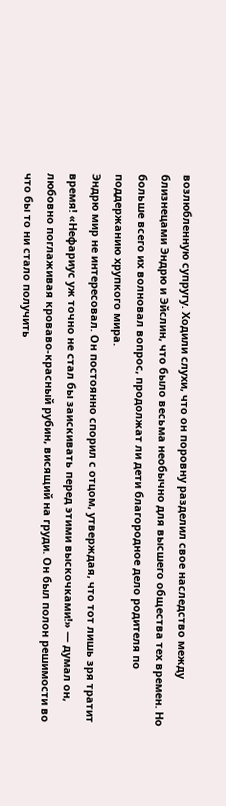возлюбленную супругу. Ходили слухи, что он поровну разделил свое наследство между близнецами Эндрю и Эйслин, что было весьма необычно для высшего общества тех времен. Но больше всего их волновал вопрос, продолжат ли дети благородное дело родителя по поддержанию хрупкого мира.
Эндрю мир не интересовал. Он постоянно спорил с отцом, утверждая, что тот лишь зря тратит время! «Нефариус уж точно не стал бы заискивать перед этими выскочками!» — думал он, любовно поглаживая кроваво-красный рубин, висящий на груди. Он был полон решимости во что бы то ни стало получить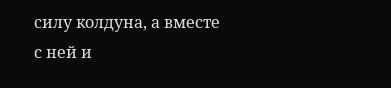силу колдуна, а вместе с ней и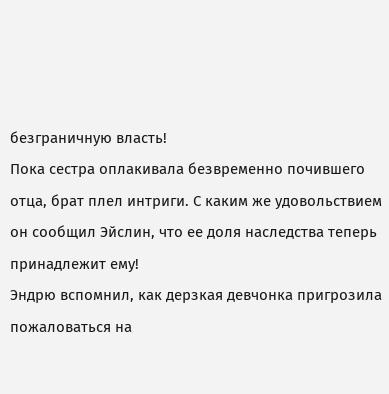безграничную власть!
Пока сестра оплакивала безвременно почившего отца, брат плел интриги. С каким же удовольствием он сообщил Эйслин, что ее доля наследства теперь принадлежит ему!
Эндрю вспомнил, как дерзкая девчонка пригрозила пожаловаться на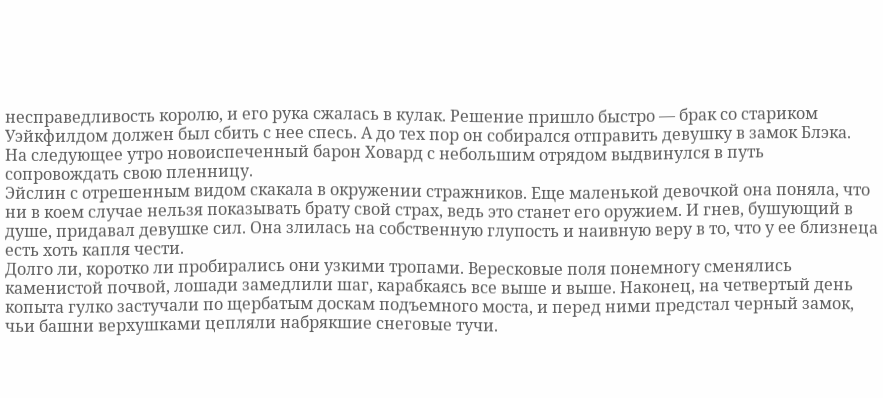несправедливость королю, и его рука сжалась в кулак. Решение пришло быстро — брак со стариком Уэйкфилдом должен был сбить с нее спесь. А до тех пор он собирался отправить девушку в замок Блэка.
На следующее утро новоиспеченный барон Ховард с небольшим отрядом выдвинулся в путь сопровождать свою пленницу.
Эйслин с отрешенным видом скакала в окружении стражников. Еще маленькой девочкой она поняла, что ни в коем случае нельзя показывать брату свой страх, ведь это станет его оружием. И гнев, бушующий в душе, придавал девушке сил. Она злилась на собственную глупость и наивную веру в то, что у ее близнеца есть хоть капля чести.
Долго ли, коротко ли пробирались они узкими тропами. Вересковые поля понемногу сменялись каменистой почвой, лошади замедлили шаг, карабкаясь все выше и выше. Наконец, на четвертый день копыта гулко застучали по щербатым доскам подъемного моста, и перед ними предстал черный замок, чьи башни верхушками цепляли набрякшие снеговые тучи.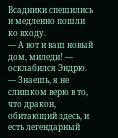Всадники спешились и медленно пошли ко входу.
— А вот и ваш новый дом, миледи! — осклабился Эндрю. — Знаешь, я не слишком верю в то, что дракон, обитающий здесь, и есть легендарный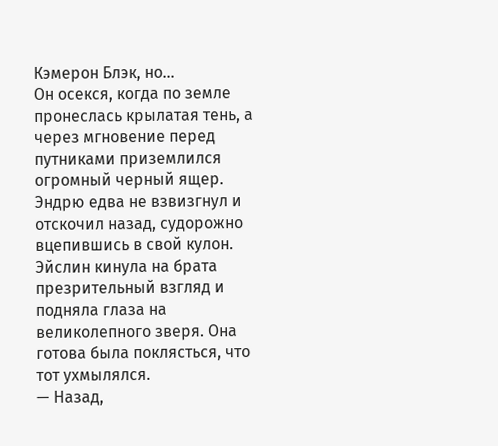Кэмерон Блэк, но…
Он осекся, когда по земле пронеслась крылатая тень, а через мгновение перед путниками приземлился огромный черный ящер. Эндрю едва не взвизгнул и отскочил назад, судорожно вцепившись в свой кулон. Эйслин кинула на брата презрительный взгляд и подняла глаза на великолепного зверя. Она готова была поклясться, что тот ухмылялся.
— Назад,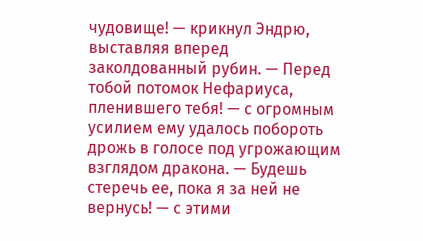чудовище! — крикнул Эндрю, выставляя вперед заколдованный рубин. — Перед тобой потомок Нефариуса, пленившего тебя! — с огромным усилием ему удалось побороть дрожь в голосе под угрожающим взглядом дракона. — Будешь стеречь ее, пока я за ней не вернусь! — с этими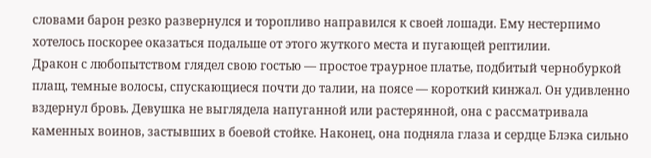словами барон резко развернулся и торопливо направился к своей лошади. Ему нестерпимо хотелось поскорее оказаться подальше от этого жуткого места и пугающей рептилии.
Дракон с любопытством глядел свою гостью — простое траурное платье, подбитый чернобуркой плащ, темные волосы, спускающиеся почти до талии, на поясе — короткий кинжал. Он удивленно вздернул бровь. Девушка не выглядела напуганной или растерянной, она с рассматривала каменных воинов, застывших в боевой стойке. Наконец, она подняла глаза и сердце Блэка сильно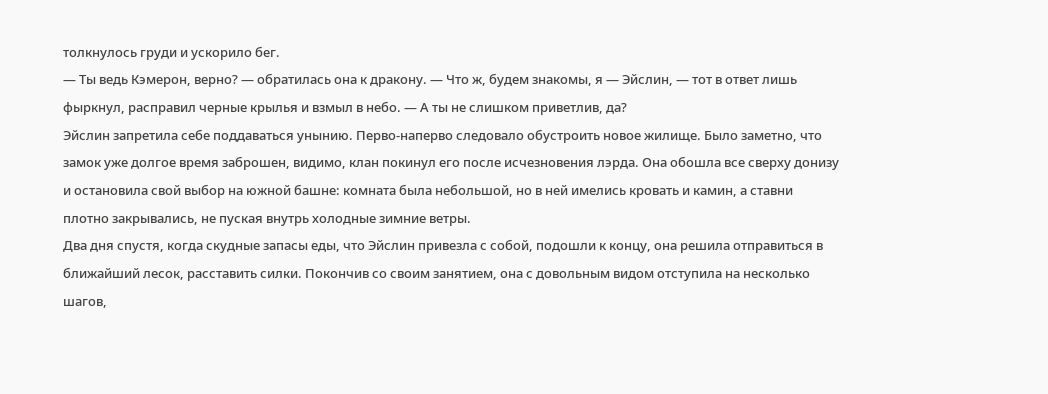толкнулось груди и ускорило бег.
— Ты ведь Кэмерон, верно? — обратилась она к дракону. — Что ж, будем знакомы, я — Эйслин, — тот в ответ лишь фыркнул, расправил черные крылья и взмыл в небо. — А ты не слишком приветлив, да?
Эйслин запретила себе поддаваться унынию. Перво-наперво следовало обустроить новое жилище. Было заметно, что замок уже долгое время заброшен, видимо, клан покинул его после исчезновения лэрда. Она обошла все сверху донизу и остановила свой выбор на южной башне: комната была небольшой, но в ней имелись кровать и камин, а ставни плотно закрывались, не пуская внутрь холодные зимние ветры.
Два дня спустя, когда скудные запасы еды, что Эйслин привезла с собой, подошли к концу, она решила отправиться в ближайший лесок, расставить силки. Покончив со своим занятием, она с довольным видом отступила на несколько шагов,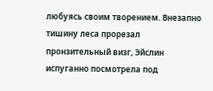любуясь своим творением. Внезапно тишину леса прорезал пронзительный визг, Эйслин испуганно посмотрела под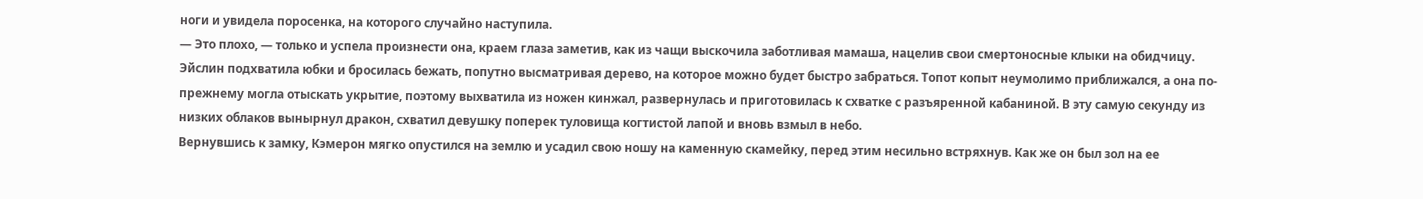ноги и увидела поросенка, на которого случайно наступила.
— Это плохо, — только и успела произнести она, краем глаза заметив, как из чащи выскочила заботливая мамаша, нацелив свои смертоносные клыки на обидчицу. Эйслин подхватила юбки и бросилась бежать, попутно высматривая дерево, на которое можно будет быстро забраться. Топот копыт неумолимо приближался, а она по-прежнему могла отыскать укрытие, поэтому выхватила из ножен кинжал, развернулась и приготовилась к схватке с разъяренной кабаниной. В эту самую секунду из низких облаков вынырнул дракон, схватил девушку поперек туловища когтистой лапой и вновь взмыл в небо.
Вернувшись к замку, Кэмерон мягко опустился на землю и усадил свою ношу на каменную скамейку, перед этим несильно встряхнув. Как же он был зол на ее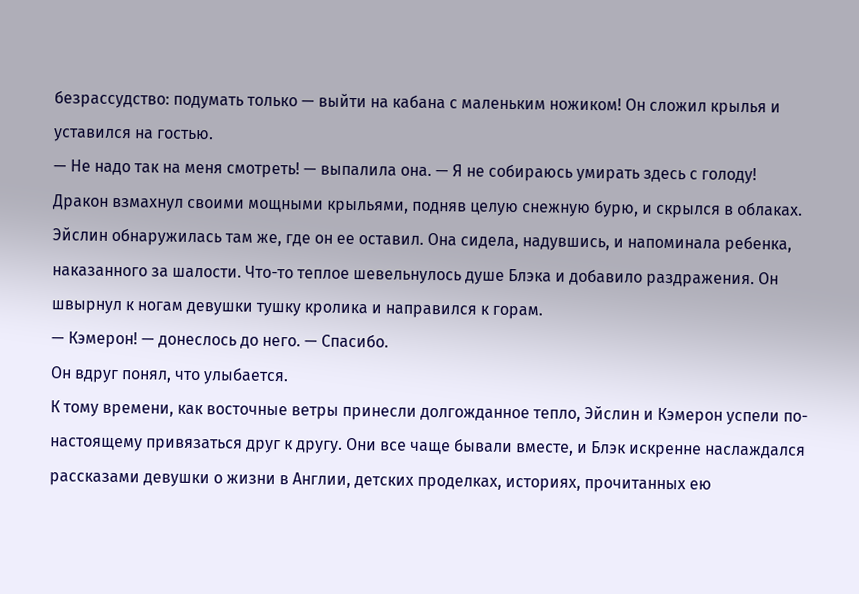безрассудство: подумать только — выйти на кабана с маленьким ножиком! Он сложил крылья и уставился на гостью.
— Не надо так на меня смотреть! — выпалила она. — Я не собираюсь умирать здесь с голоду!
Дракон взмахнул своими мощными крыльями, подняв целую снежную бурю, и скрылся в облаках.
Эйслин обнаружилась там же, где он ее оставил. Она сидела, надувшись, и напоминала ребенка, наказанного за шалости. Что-то теплое шевельнулось душе Блэка и добавило раздражения. Он швырнул к ногам девушки тушку кролика и направился к горам.
— Кэмерон! — донеслось до него. — Спасибо.
Он вдруг понял, что улыбается.
К тому времени, как восточные ветры принесли долгожданное тепло, Эйслин и Кэмерон успели по-настоящему привязаться друг к другу. Они все чаще бывали вместе, и Блэк искренне наслаждался рассказами девушки о жизни в Англии, детских проделках, историях, прочитанных ею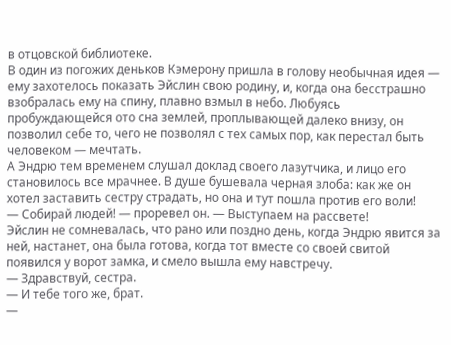в отцовской библиотеке.
В один из погожих деньков Кэмерону пришла в голову необычная идея — ему захотелось показать Эйслин свою родину, и, когда она бесстрашно взобралась ему на спину, плавно взмыл в небо. Любуясь пробуждающейся ото сна землей, проплывающей далеко внизу, он позволил себе то, чего не позволял с тех самых пор, как перестал быть человеком — мечтать.
А Эндрю тем временем слушал доклад своего лазутчика, и лицо его становилось все мрачнее. В душе бушевала черная злоба: как же он хотел заставить сестру страдать, но она и тут пошла против его воли!
— Собирай людей! — проревел он. — Выступаем на рассвете!
Эйслин не сомневалась, что рано или поздно день, когда Эндрю явится за ней, настанет, она была готова, когда тот вместе со своей свитой появился у ворот замка, и смело вышла ему навстречу.
— Здравствуй, сестра.
— И тебе того же, брат.
—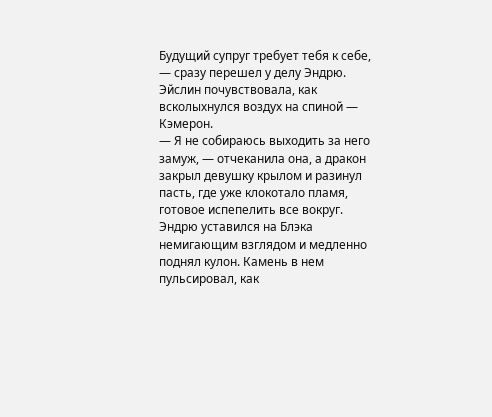Будущий супруг требует тебя к себе, — сразу перешел у делу Эндрю.
Эйслин почувствовала, как всколыхнулся воздух на спиной — Кэмерон.
— Я не собираюсь выходить за него замуж, — отчеканила она, а дракон закрыл девушку крылом и разинул пасть, где уже клокотало пламя, готовое испепелить все вокруг. Эндрю уставился на Блэка немигающим взглядом и медленно поднял кулон. Камень в нем пульсировал, как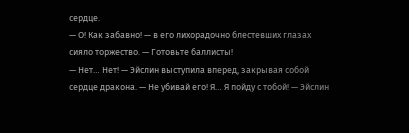сердце.
— О! Как забавно! — в его лихорадочно блестевших глазах сияло торжество. — Готовьте баллисты!
— Нет… Нет! — Эйслин выступила вперед, закрывая собой сердце дракона. — Не убивай его! Я… Я пойду с тобой! — Эйслин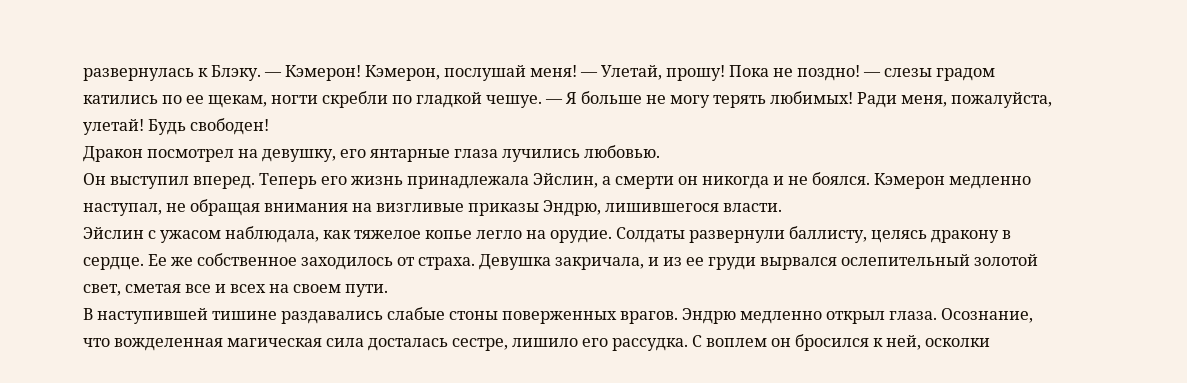развернулась к Блэку. — Кэмерон! Кэмерон, послушай меня! — Улетай, прошу! Пока не поздно! — слезы градом катились по ее щекам, ногти скребли по гладкой чешуе. — Я больше не могу терять любимых! Ради меня, пожалуйста, улетай! Будь свободен!
Дракон посмотрел на девушку, его янтарные глаза лучились любовью.
Он выступил вперед. Теперь его жизнь принадлежала Эйслин, а смерти он никогда и не боялся. Кэмерон медленно наступал, не обращая внимания на визгливые приказы Эндрю, лишившегося власти.
Эйслин с ужасом наблюдала, как тяжелое копье легло на орудие. Солдаты развернули баллисту, целясь дракону в сердце. Ее же собственное заходилось от страха. Девушка закричала, и из ее груди вырвался ослепительный золотой свет, сметая все и всех на своем пути.
В наступившей тишине раздавались слабые стоны поверженных врагов. Эндрю медленно открыл глаза. Осознание, что вожделенная магическая сила досталась сестре, лишило его рассудка. С воплем он бросился к ней, осколки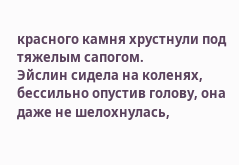красного камня хрустнули под тяжелым сапогом.
Эйслин сидела на коленях, бессильно опустив голову, она даже не шелохнулась,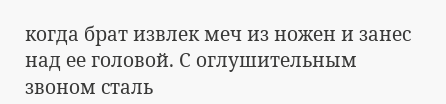когда брат извлек меч из ножен и занес над ее головой. С оглушительным звоном сталь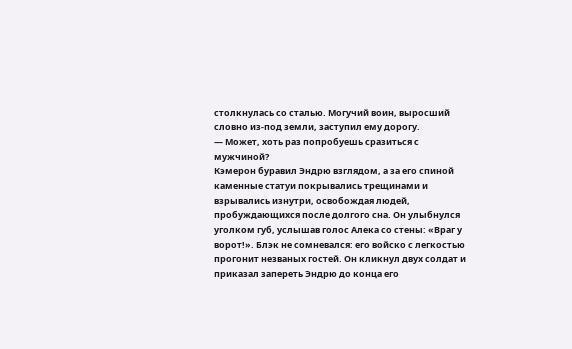столкнулась со сталью. Могучий воин, выросший словно из-под земли, заступил ему дорогу.
— Может, хоть раз попробуешь сразиться с мужчиной?
Кэмерон буравил Эндрю взглядом, а за его спиной каменные статуи покрывались трещинами и взрывались изнутри, освобождая людей, пробуждающихся после долгого сна. Он улыбнулся уголком губ, услышав голос Алека со стены: «Враг у ворот!». Блэк не сомневался: его войско с легкостью прогонит незваных гостей. Он кликнул двух солдат и приказал запереть Эндрю до конца его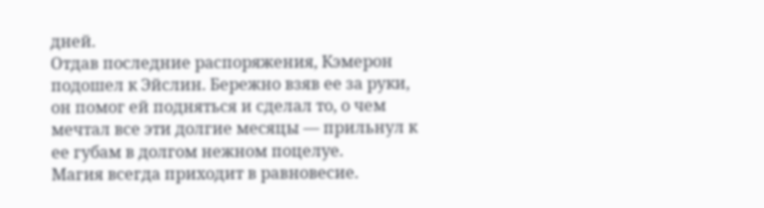дней.
Отдав последние распоряжения, Кэмерон подошел к Эйслин. Бережно взяв ее за руки, он помог ей подняться и сделал то, о чем мечтал все эти долгие месяцы — прильнул к ее губам в долгом нежном поцелуе.
Магия всегда приходит в равновесие.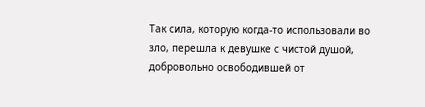Так сила, которую когда-то использовали во зло, перешла к девушке с чистой душой, добровольно освободившей от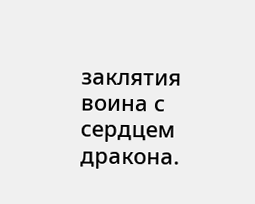заклятия воина с сердцем дракона.